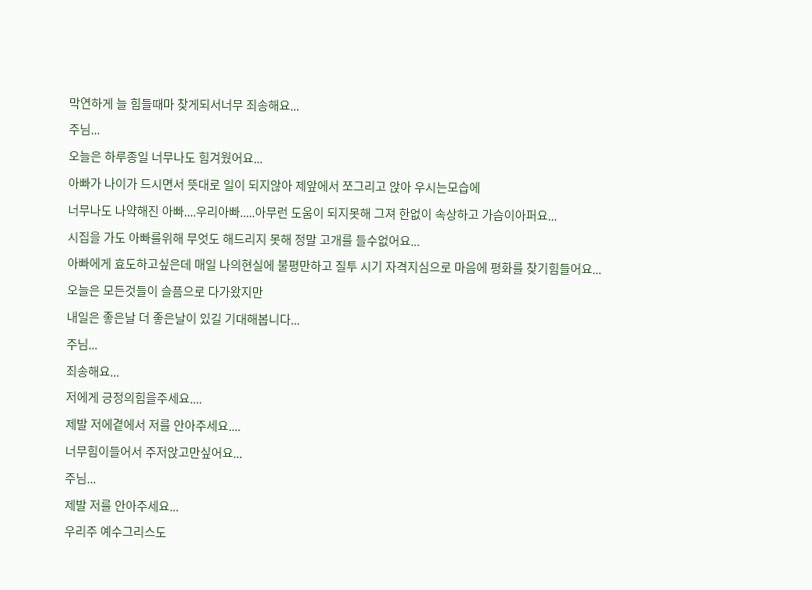막연하게 늘 힘들때마 찾게되서너무 죄송해요...
주님...
오늘은 하루종일 너무나도 힘겨웠어요...
아빠가 나이가 드시면서 뜻대로 일이 되지않아 제앞에서 쪼그리고 앉아 우시는모습에
너무나도 나약해진 아빠....우리아빠.....아무런 도움이 되지못해 그져 한없이 속상하고 가슴이아퍼요...
시집을 가도 아빠를위해 무엇도 해드리지 못해 정말 고개를 들수없어요...
아빠에게 효도하고싶은데 매일 나의현실에 불평만하고 질투 시기 자격지심으로 마음에 평화를 찾기힘들어요...
오늘은 모든것들이 슬픔으로 다가왔지만
내일은 좋은날 더 좋은날이 있길 기대해봅니다...
주님...
죄송해요...
저에게 긍정의힘을주세요....
제발 저에곁에서 저를 안아주세요....
너무힘이들어서 주저앉고만싶어요...
주님...
제발 저를 안아주세요...
우리주 예수그리스도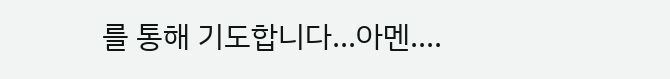를 통해 기도합니다...아멘....